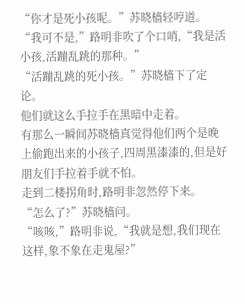“你才是死小孩呢。”苏晓樯轻哼道。
“我可不是,”路明非吹了个口哨,“我是活小孩,活蹦乱跳的那种。”
“活蹦乱跳的死小孩。”苏晓樯下了定论。
他们就这么手拉手在黑暗中走着。
有那么一瞬间苏晓樯真觉得他们两个是晚上偷跑出来的小孩子,四周黑漆漆的,但是好朋友们手拉着手就不怕。
走到二楼拐角时,路明非忽然停下来。
“怎么了?”苏晓樯问。
“咳咳,”路明非说,“我就是想,我们现在这样,象不象在走鬼屋?”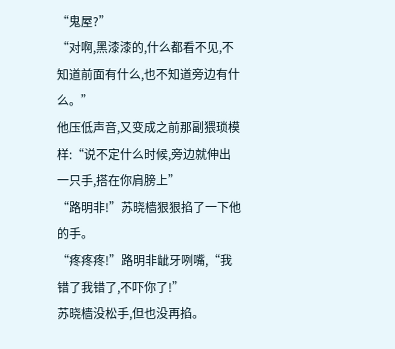“鬼屋?”
“对啊,黑漆漆的,什么都看不见,不知道前面有什么,也不知道旁边有什么。”
他压低声音,又变成之前那副猥琐模样:“说不定什么时候,旁边就伸出一只手,搭在你肩膀上”
“路明非!”苏晓樯狠狠掐了一下他的手。
“疼疼疼!”路明非龇牙咧嘴,“我错了我错了,不吓你了!”
苏晓樯没松手,但也没再掐。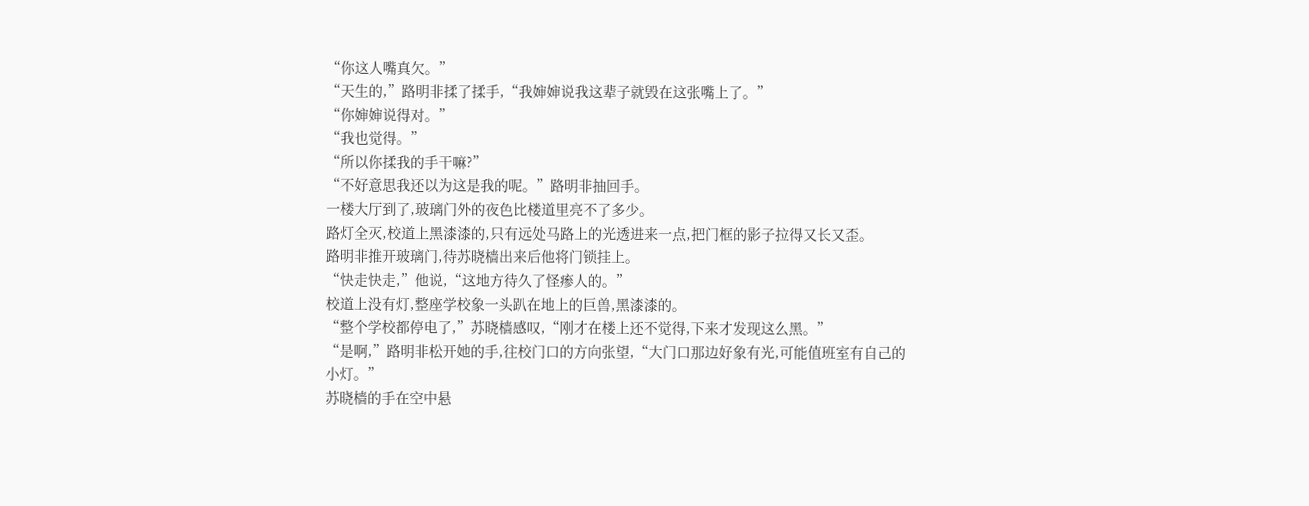“你这人嘴真欠。”
“天生的,”路明非揉了揉手,“我婶婶说我这辈子就毁在这张嘴上了。”
“你婶婶说得对。”
“我也觉得。”
“所以你揉我的手干嘛?”
“不好意思我还以为这是我的呢。”路明非抽回手。
一楼大厅到了,玻璃门外的夜色比楼道里亮不了多少。
路灯全灭,校道上黑漆漆的,只有远处马路上的光透进来一点,把门框的影子拉得又长又歪。
路明非推开玻璃门,待苏晓樯出来后他将门锁挂上。
“快走快走,”他说,“这地方待久了怪瘆人的。”
校道上没有灯,整座学校象一头趴在地上的巨兽,黑漆漆的。
“整个学校都停电了,”苏晓樯感叹,“刚才在楼上还不觉得,下来才发现这么黑。”
“是啊,”路明非松开她的手,往校门口的方向张望,“大门口那边好象有光,可能值班室有自己的小灯。”
苏晓樯的手在空中悬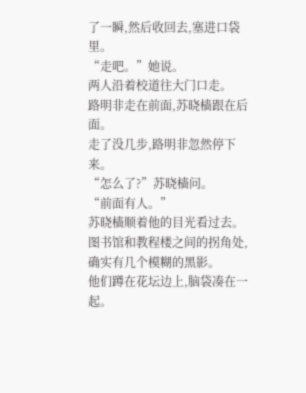了一瞬,然后收回去,塞进口袋里。
“走吧。”她说。
两人沿着校道往大门口走。
路明非走在前面,苏晓樯跟在后面。
走了没几步,路明非忽然停下来。
“怎么了?”苏晓樯问。
“前面有人。”
苏晓樯顺着他的目光看过去。
图书馆和教程楼之间的拐角处,确实有几个模糊的黑影。
他们蹲在花坛边上,脑袋凑在一起。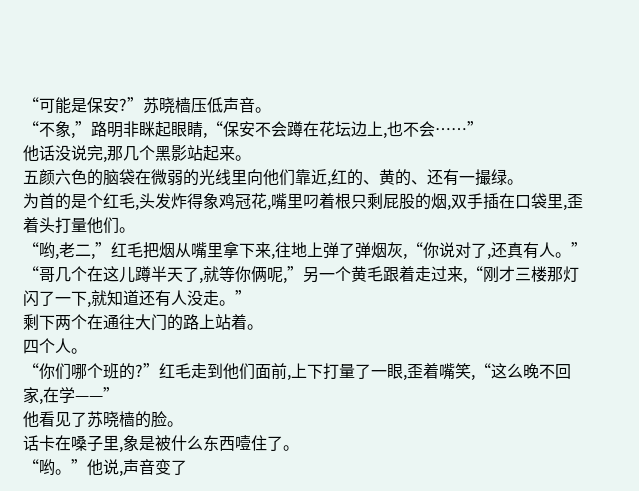“可能是保安?”苏晓樯压低声音。
“不象,”路明非眯起眼睛,“保安不会蹲在花坛边上,也不会……”
他话没说完,那几个黑影站起来。
五颜六色的脑袋在微弱的光线里向他们靠近,红的、黄的、还有一撮绿。
为首的是个红毛,头发炸得象鸡冠花,嘴里叼着根只剩屁股的烟,双手插在口袋里,歪着头打量他们。
“哟,老二,”红毛把烟从嘴里拿下来,往地上弹了弹烟灰,“你说对了,还真有人。”
“哥几个在这儿蹲半天了,就等你俩呢,”另一个黄毛跟着走过来,“刚才三楼那灯闪了一下,就知道还有人没走。”
剩下两个在通往大门的路上站着。
四个人。
“你们哪个班的?”红毛走到他们面前,上下打量了一眼,歪着嘴笑,“这么晚不回家,在学——”
他看见了苏晓樯的脸。
话卡在嗓子里,象是被什么东西噎住了。
“哟。”他说,声音变了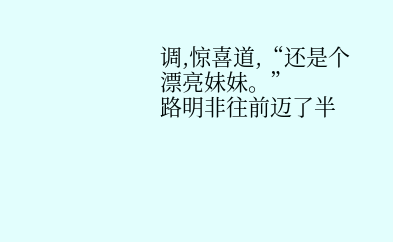调,惊喜道,“还是个漂亮妹妹。”
路明非往前迈了半